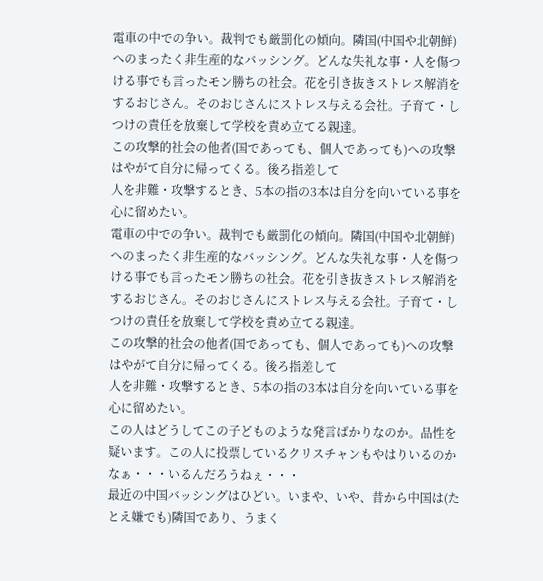電車の中での争い。裁判でも厳罰化の傾向。隣国(中国や北朝鮮)へのまったく非生産的なバッシング。どんな失礼な事・人を傷つける事でも言ったモン勝ちの社会。花を引き抜きストレス解消をするおじさん。そのおじさんにストレス与える会社。子育て・しつけの責任を放棄して学校を責め立てる親達。
この攻撃的社会の他者(国であっても、個人であっても)への攻撃はやがて自分に帰ってくる。後ろ指差して
人を非難・攻撃するとき、5本の指の3本は自分を向いている事を心に留めたい。
電車の中での争い。裁判でも厳罰化の傾向。隣国(中国や北朝鮮)へのまったく非生産的なバッシング。どんな失礼な事・人を傷つける事でも言ったモン勝ちの社会。花を引き抜きストレス解消をするおじさん。そのおじさんにストレス与える会社。子育て・しつけの責任を放棄して学校を責め立てる親達。
この攻撃的社会の他者(国であっても、個人であっても)への攻撃はやがて自分に帰ってくる。後ろ指差して
人を非難・攻撃するとき、5本の指の3本は自分を向いている事を心に留めたい。
この人はどうしてこの子どものような発言ばかりなのか。品性を疑います。この人に投票しているクリスチャンもやはりいるのかなぁ・・・いるんだろうねぇ・・・
最近の中国バッシングはひどい。いまや、いや、昔から中国は(たとえ嫌でも)隣国であり、うまく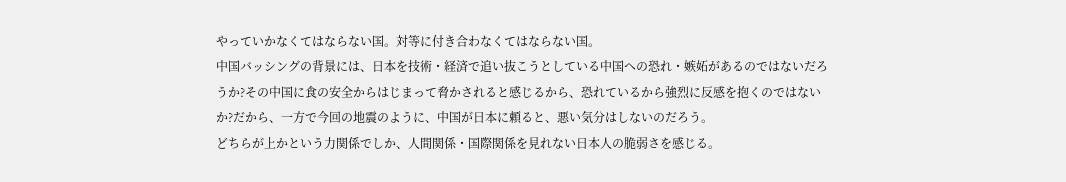やっていかなくてはならない国。対等に付き合わなくてはならない国。
中国バッシングの背景には、日本を技術・経済で追い抜こうとしている中国への恐れ・嫉妬があるのではないだろうか?その中国に食の安全からはじまって脅かされると感じるから、恐れているから強烈に反感を抱くのではないか?だから、一方で今回の地震のように、中国が日本に頼ると、悪い気分はしないのだろう。
どちらが上かという力関係でしか、人間関係・国際関係を見れない日本人の脆弱さを感じる。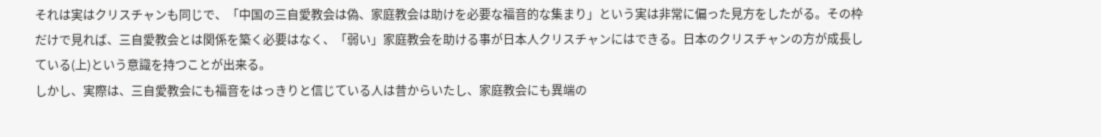それは実はクリスチャンも同じで、「中国の三自愛教会は偽、家庭教会は助けを必要な福音的な集まり」という実は非常に偏った見方をしたがる。その枠だけで見れば、三自愛教会とは関係を築く必要はなく、「弱い」家庭教会を助ける事が日本人クリスチャンにはできる。日本のクリスチャンの方が成長している(上)という意識を持つことが出来る。
しかし、実際は、三自愛教会にも福音をはっきりと信じている人は昔からいたし、家庭教会にも異端の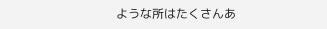ような所はたくさんあ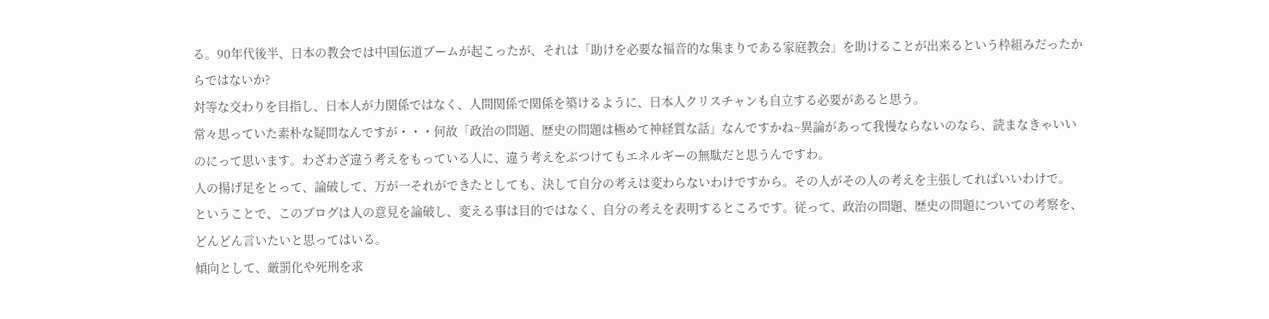る。90年代後半、日本の教会では中国伝道ブームが起こったが、それは「助けを必要な福音的な集まりである家庭教会」を助けることが出来るという枠組みだったからではないか?
対等な交わりを目指し、日本人が力関係ではなく、人間関係で関係を築けるように、日本人クリスチャンも自立する必要があると思う。
常々思っていた素朴な疑問なんですが・・・何故「政治の問題、歴史の問題は極めて神経質な話」なんですかね~異論があって我慢ならないのなら、読まなきゃいいのにって思います。わざわざ違う考えをもっている人に、違う考えをぶつけてもエネルギーの無駄だと思うんですわ。
人の揚げ足をとって、論破して、万が一それができたとしても、決して自分の考えは変わらないわけですから。その人がその人の考えを主張してればいいわけで。
ということで、このブログは人の意見を論破し、変える事は目的ではなく、自分の考えを表明するところです。従って、政治の問題、歴史の問題についての考察を、どんどん言いたいと思ってはいる。
傾向として、厳罰化や死刑を求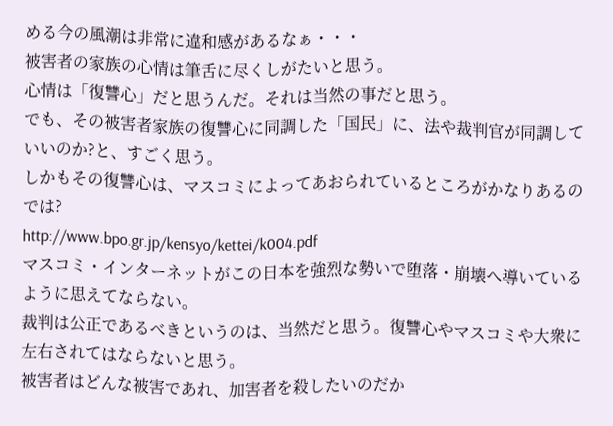める今の風潮は非常に違和感があるなぁ・・・
被害者の家族の心情は筆舌に尽くしがたいと思う。
心情は「復讐心」だと思うんだ。それは当然の事だと思う。
でも、その被害者家族の復讐心に同調した「国民」に、法や裁判官が同調していいのか?と、すごく思う。
しかもその復讐心は、マスコミによってあおられているところがかなりあるのでは?
http://www.bpo.gr.jp/kensyo/kettei/k004.pdf
マスコミ・インターネットがこの日本を強烈な勢いで堕落・崩壊へ導いているように思えてならない。
裁判は公正であるべきというのは、当然だと思う。復讐心やマスコミや大衆に左右されてはならないと思う。
被害者はどんな被害であれ、加害者を殺したいのだか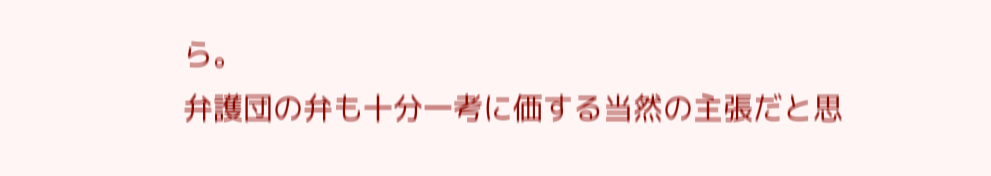ら。
弁護団の弁も十分一考に価する当然の主張だと思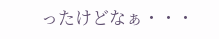ったけどなぁ・・・